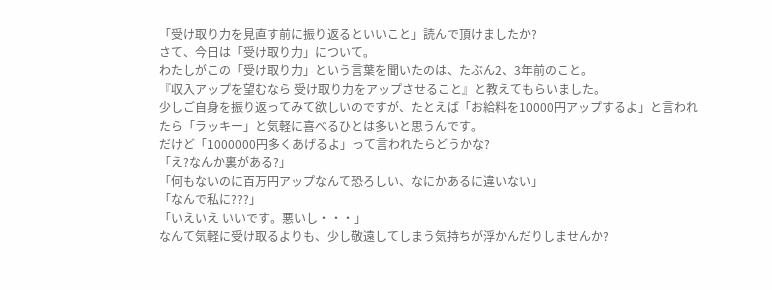「受け取り力を見直す前に振り返るといいこと」読んで頂けましたか?
さて、今日は「受け取り力」について。
わたしがこの「受け取り力」という言葉を聞いたのは、たぶん2、3年前のこと。
『収入アップを望むなら 受け取り力をアップさせること』と教えてもらいました。
少しご自身を振り返ってみて欲しいのですが、たとえば「お給料を10000円アップするよ」と言われたら「ラッキー」と気軽に喜べるひとは多いと思うんです。
だけど「1000000円多くあげるよ」って言われたらどうかな?
「え?なんか裏がある?」
「何もないのに百万円アップなんて恐ろしい、なにかあるに違いない」
「なんで私に???」
「いえいえ いいです。悪いし・・・」
なんて気軽に受け取るよりも、少し敬遠してしまう気持ちが浮かんだりしませんか?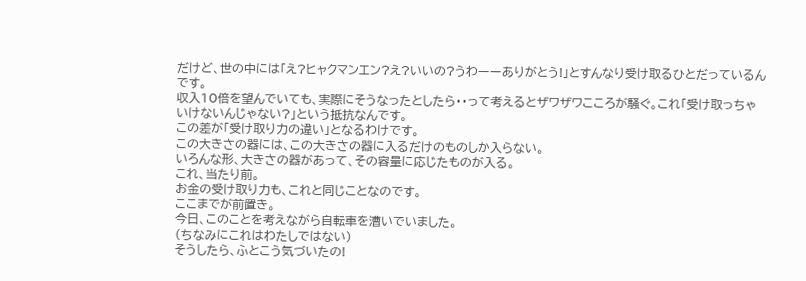だけど、世の中には「え?ヒャクマンエン?え?いいの?うわーーありがとう!」とすんなり受け取るひとだっているんです。
収入10倍を望んでいても、実際にそうなったとしたら・・って考えるとザワザワこころが騒ぐ。これ「受け取っちゃいけないんじゃない?」という抵抗なんです。
この差が「受け取り力の違い」となるわけです。
この大きさの器には、この大きさの器に入るだけのものしか入らない。
いろんな形、大きさの器があって、その容量に応じたものが入る。
これ、当たり前。
お金の受け取り力も、これと同じことなのです。
ここまでが前置き。
今日、このことを考えながら自転車を漕いでいました。
(ちなみにこれはわたしではない)
そうしたら、ふとこう気づいたの!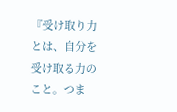『受け取り力とは、自分を受け取る力のこと。つま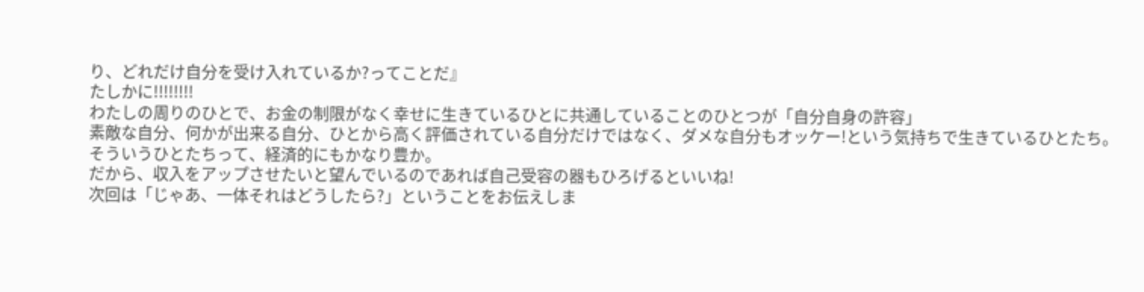り、どれだけ自分を受け入れているか?ってことだ』
たしかに!!!!!!!!
わたしの周りのひとで、お金の制限がなく幸せに生きているひとに共通していることのひとつが「自分自身の許容」
素敵な自分、何かが出来る自分、ひとから高く評価されている自分だけではなく、ダメな自分もオッケー!という気持ちで生きているひとたち。
そういうひとたちって、経済的にもかなり豊か。
だから、収入をアップさせたいと望んでいるのであれば自己受容の器もひろげるといいね!
次回は「じゃあ、一体それはどうしたら?」ということをお伝えしま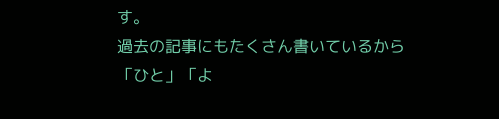す。
過去の記事にもたくさん書いているから「ひと」「よ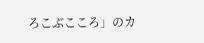ろこぶこころ」のカ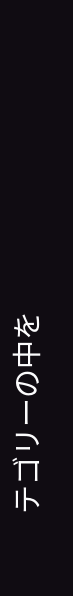テゴリーの中を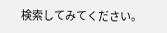検索してみてください。